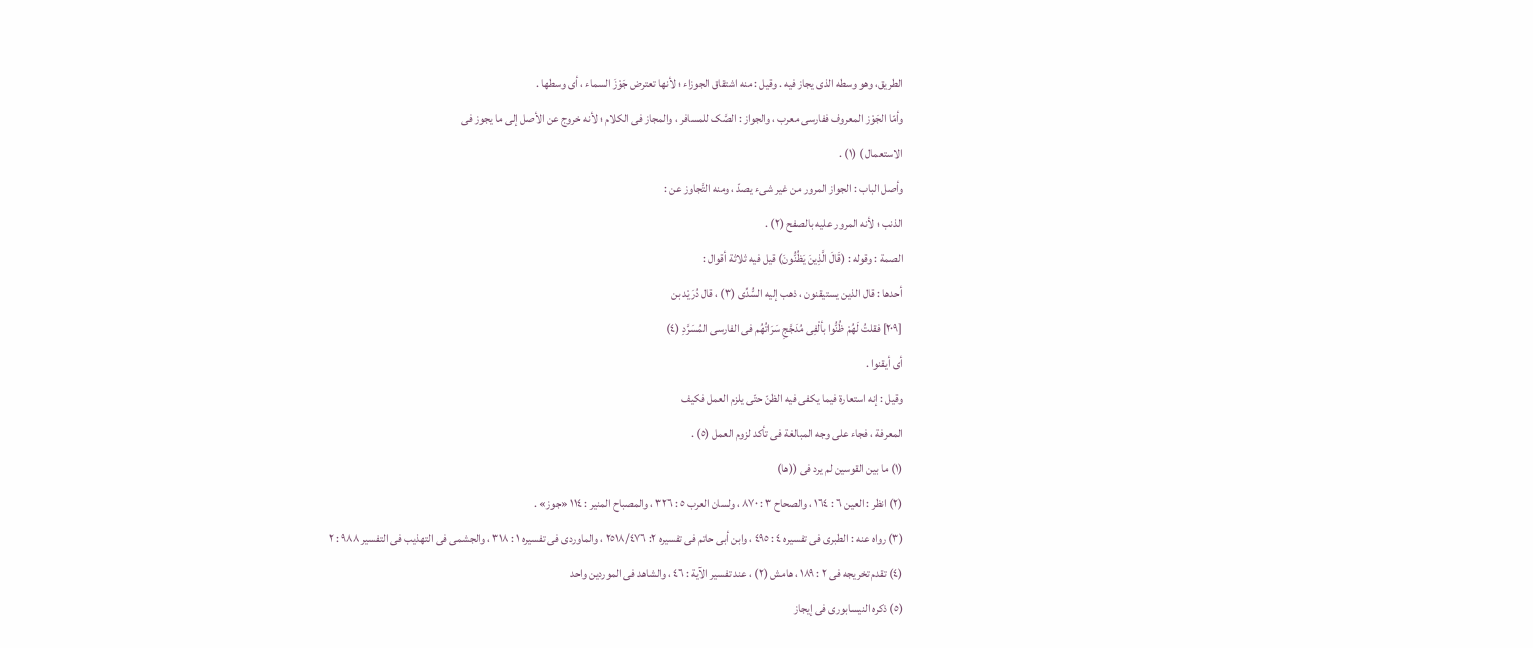الطریق، وهو وسطه الذی یجاز فیه . وقیل : منه اشتقاق الجوزاء ؛ لأنها تعترض جَوْزَ السماء ، أی وسطها .
وأمّا الجَوْز المعروف ففارسی معرب ، والجواز : الصَّک للمسافر ، والمجاز فی الکلام ؛ لأنه خروج عن الأصل إلى ما یجوز فی
الاستعمال ) (١) .
وأصل الباب : الجواز المرور من غیر شیء یصدّ ، ومنه التَّجاوز عن :
الذنب ؛ لأنه المرور علیه بالصفح (٢) .
الصمة : وقوله : (قَالَ الَّذِینَ یَظُنُّونَ) قیل فیه ثلاثة أقوال :
أحدها : قال الذین یستیقنون ، ذهب إلیه السُّدِّی (٣) ، قال دُرَیْد بن
[٢٠٩] فقلتُ لَهُمْ ظُنُّوا بألْفِی مُدَجَّجِ سَرَاتُهُم فی الفارسی المُسَرَّدِ (٤)
أی أیقنوا .
وقیل : إنه استعارة فیما یکفی فیه الظنّ حتّى یلزم العمل فکیف
المعرفة ، فجاء على وجه المبالغة فی تأکد لزوم العمل (٥) .
(١) ما بین القوسین لم یرد فی ((ها)
(٢) انظر : العین ٦ : ١٦٤ ، والصحاح ٣ : ٨۷٠ ، ولسان العرب ٥ : ٣٢٦ ، والمصباح المنیر : ١١٤ «جوز» .
(٣) رواه عنه : الطبری فی تفسیره ٤ : ٤٩٥ ، وابن أبی حاتم فی تفسیره ٢: ٢٥١٨/٤٧٦ ، والماوردی فی تفسیره ١ : ٣١٨ ، والجشمی فی التهذیب فی التفسیر ٩٨٨ : ٢
(٤) تقدم تخریجه فی ٢ : ١٨٩ ، هامش (٢) ، عند تفسیر الآیة : ٤٦ ، والشاهد فی الموردین واحد
(٥) ذکره النیسابوری فی إیجاز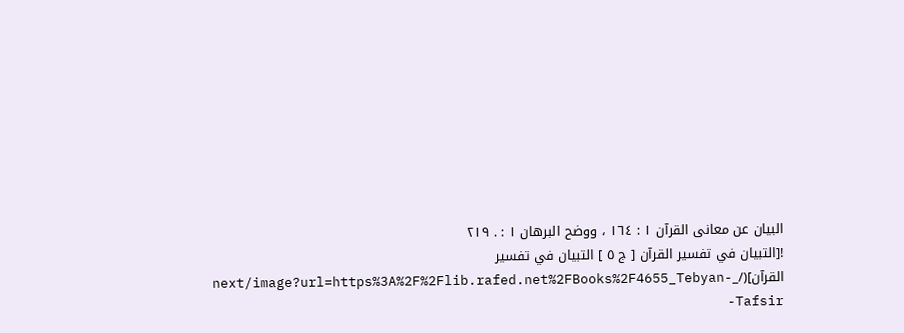البیان عن معانی القرآن ١ : ١٦٤ ، ووضح البرهان ١ : . ٢١٩
![التبيان في تفسير القرآن [ ج ٥ ] التبيان في تفسير القرآن](/_next/image?url=https%3A%2F%2Flib.rafed.net%2FBooks%2F4655_Tebyan-Tafsir-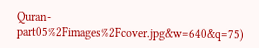Quran-part05%2Fimages%2Fcover.jpg&w=640&q=75)